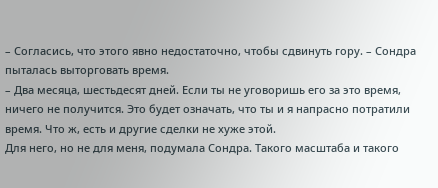– Согласись, что этого явно недостаточно, чтобы сдвинуть гору. – Сондра пыталась выторговать время.
– Два месяца, шестьдесят дней. Если ты не уговоришь его за это время, ничего не получится. Это будет означать, что ты и я напрасно потратили время. Что ж, есть и другие сделки не хуже этой.
Для него, но не для меня, подумала Сондра. Такого масштаба и такого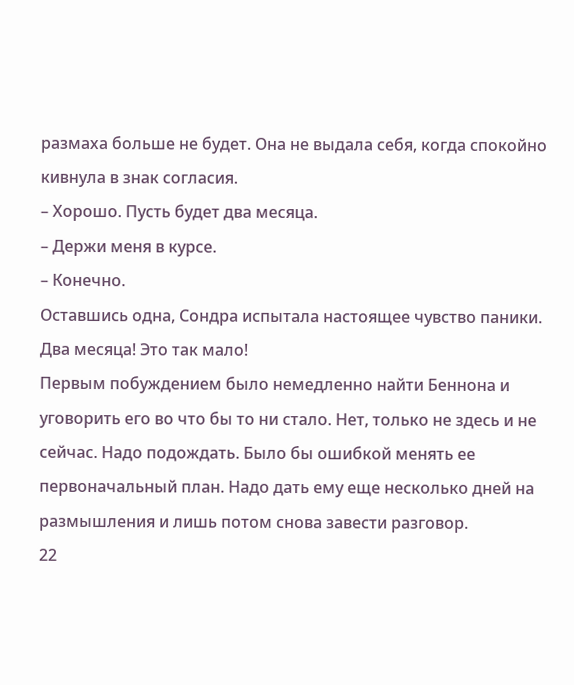размаха больше не будет. Она не выдала себя, когда спокойно кивнула в знак согласия.
– Хорошо. Пусть будет два месяца.
– Держи меня в курсе.
– Конечно.
Оставшись одна, Сондра испытала настоящее чувство паники.
Два месяца! Это так мало!
Первым побуждением было немедленно найти Беннона и уговорить его во что бы то ни стало. Нет, только не здесь и не сейчас. Надо подождать. Было бы ошибкой менять ее первоначальный план. Надо дать ему еще несколько дней на размышления и лишь потом снова завести разговор.
22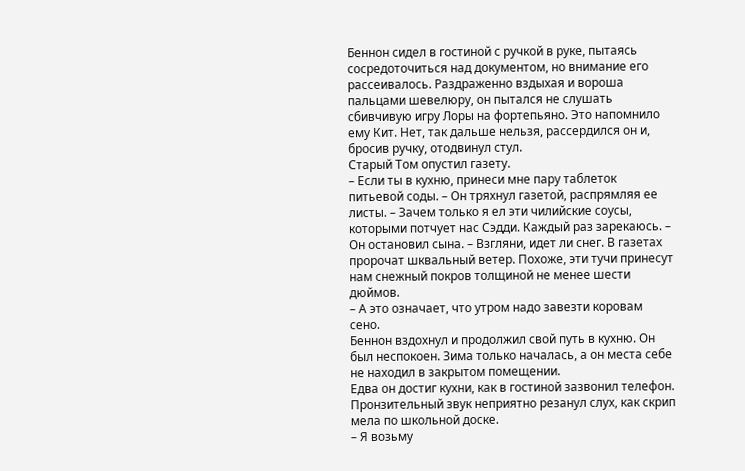Беннон сидел в гостиной с ручкой в руке, пытаясь сосредоточиться над документом, но внимание его рассеивалось. Раздраженно вздыхая и вороша пальцами шевелюру, он пытался не слушать сбивчивую игру Лоры на фортепьяно. Это напомнило ему Кит. Нет, так дальше нельзя, рассердился он и, бросив ручку, отодвинул стул.
Старый Том опустил газету.
– Если ты в кухню, принеси мне пару таблеток питьевой соды. – Он тряхнул газетой, распрямляя ее листы. – Зачем только я ел эти чилийские соусы, которыми потчует нас Сэдди. Каждый раз зарекаюсь. – Он остановил сына. – Взгляни, идет ли снег. В газетах пророчат шквальный ветер. Похоже, эти тучи принесут нам снежный покров толщиной не менее шести дюймов.
– А это означает, что утром надо завезти коровам сено.
Беннон вздохнул и продолжил свой путь в кухню. Он был неспокоен. Зима только началась, а он места себе не находил в закрытом помещении.
Едва он достиг кухни, как в гостиной зазвонил телефон. Пронзительный звук неприятно резанул слух, как скрип мела по школьной доске.
– Я возьму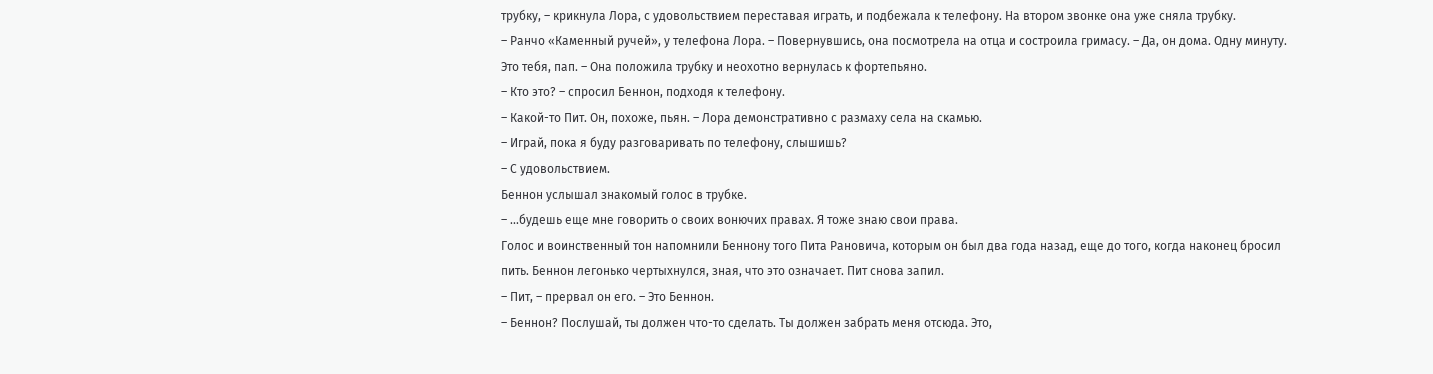трубку, – крикнула Лора, с удовольствием переставая играть, и подбежала к телефону. На втором звонке она уже сняла трубку.
– Ранчо «Каменный ручей», у телефона Лора. – Повернувшись, она посмотрела на отца и состроила гримасу. – Да, он дома. Одну минуту. Это тебя, пап. – Она положила трубку и неохотно вернулась к фортепьяно.
– Кто это? – спросил Беннон, подходя к телефону.
– Какой-то Пит. Он, похоже, пьян. – Лора демонстративно с размаху села на скамью.
– Играй, пока я буду разговаривать по телефону, слышишь?
– С удовольствием.
Беннон услышал знакомый голос в трубке.
– ...будешь еще мне говорить о своих вонючих правах. Я тоже знаю свои права.
Голос и воинственный тон напомнили Беннону того Пита Рановича, которым он был два года назад, еще до того, когда наконец бросил пить. Беннон легонько чертыхнулся, зная, что это означает. Пит снова запил.
– Пит, – прервал он его. – Это Беннон.
– Беннон? Послушай, ты должен что-то сделать. Ты должен забрать меня отсюда. Это,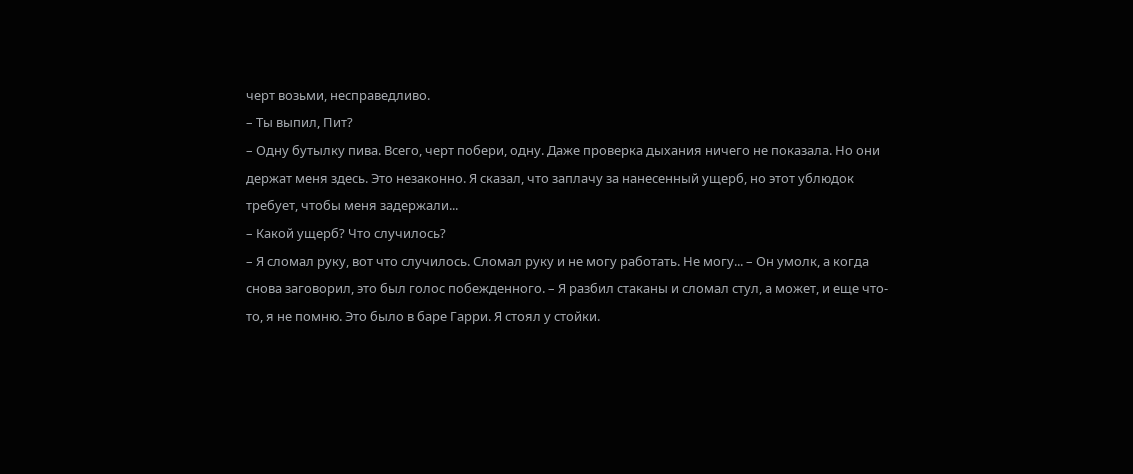черт возьми, несправедливо.
– Ты выпил, Пит?
– Одну бутылку пива. Всего, черт побери, одну. Даже проверка дыхания ничего не показала. Но они держат меня здесь. Это незаконно. Я сказал, что заплачу за нанесенный ущерб, но этот ублюдок требует, чтобы меня задержали...
– Какой ущерб? Что случилось?
– Я сломал руку, вот что случилось. Сломал руку и не могу работать. Не могу... – Он умолк, а когда снова заговорил, это был голос побежденного. – Я разбил стаканы и сломал стул, а может, и еще что-то, я не помню. Это было в баре Гарри. Я стоял у стойки.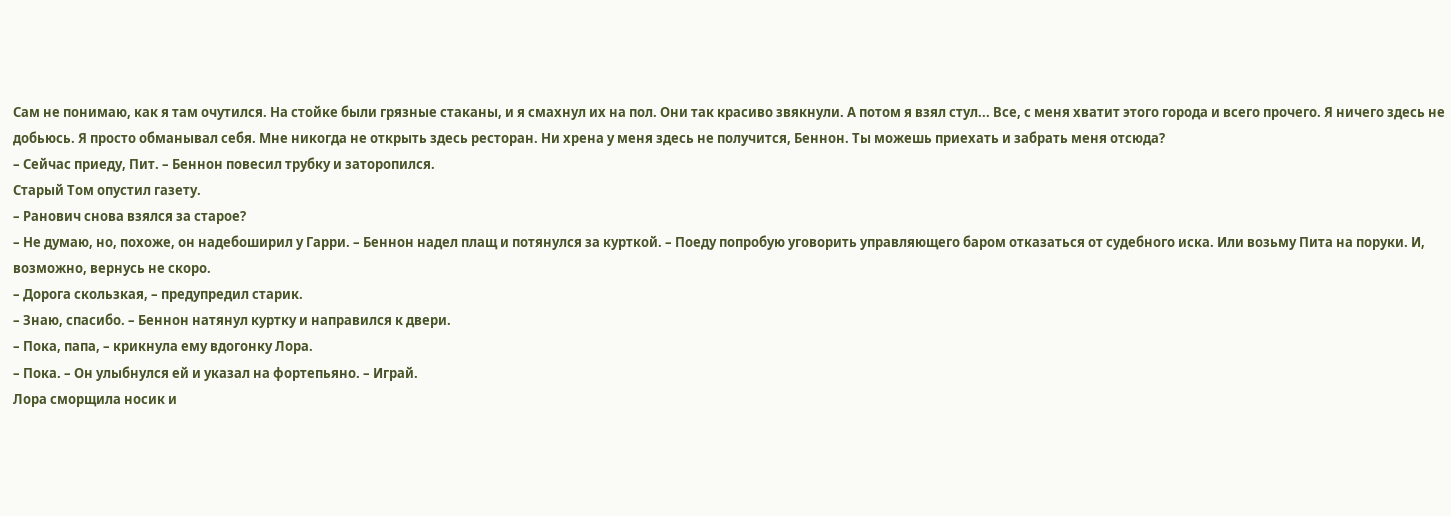Сам не понимаю, как я там очутился. На стойке были грязные стаканы, и я смахнул их на пол. Они так красиво звякнули. А потом я взял стул... Все, с меня хватит этого города и всего прочего. Я ничего здесь не добьюсь. Я просто обманывал себя. Мне никогда не открыть здесь ресторан. Ни хрена у меня здесь не получится, Беннон. Ты можешь приехать и забрать меня отсюда?
– Сейчас приеду, Пит. – Беннон повесил трубку и заторопился.
Старый Том опустил газету.
– Ранович снова взялся за старое?
– Не думаю, но, похоже, он надебоширил у Гарри. – Беннон надел плащ и потянулся за курткой. – Поеду попробую уговорить управляющего баром отказаться от судебного иска. Или возьму Пита на поруки. И, возможно, вернусь не скоро.
– Дорога скользкая, – предупредил старик.
– Знаю, спасибо. – Беннон натянул куртку и направился к двери.
– Пока, папа, – крикнула ему вдогонку Лора.
– Пока. – Он улыбнулся ей и указал на фортепьяно. – Играй.
Лора сморщила носик и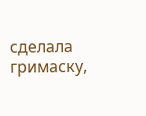сделала гримаску,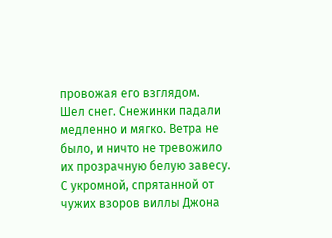провожая его взглядом.
Шел снег. Снежинки падали медленно и мягко. Ветра не было, и ничто не тревожило их прозрачную белую завесу. С укромной, спрятанной от чужих взоров виллы Джона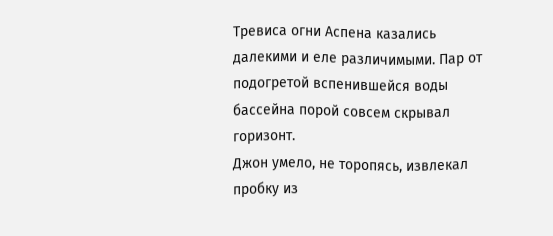Тревиса огни Аспена казались далекими и еле различимыми. Пар от подогретой вспенившейся воды бассейна порой совсем скрывал горизонт.
Джон умело, не торопясь, извлекал пробку из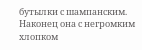бутылки с шампанским. Наконец она с негромким хлопком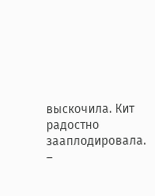выскочила. Кит радостно зааплодировала.
–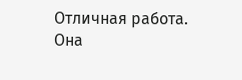Отличная работа.
Она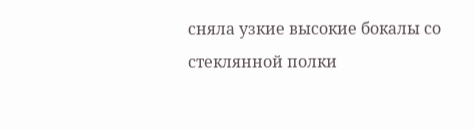сняла узкие высокие бокалы со стеклянной полки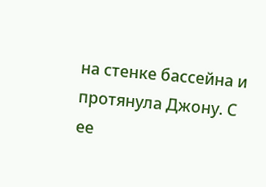на стенке бассейна и протянула Джону. С ее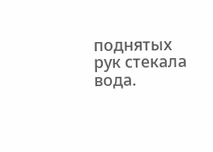поднятых рук стекала вода.